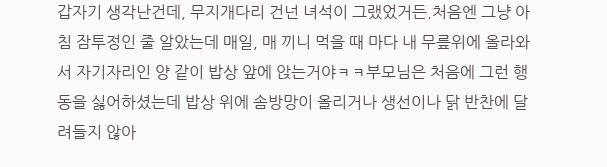갑자기 생각난건데, 무지개다리 건넌 녀석이 그랬었거든.처음엔 그냥 아침 잠투정인 줄 알았는데 매일, 매 끼니 먹을 때 마다 내 무릎위에 올라와서 자기자리인 양 같이 밥상 앞에 앉는거야ㅋㅋ부모님은 처음에 그런 행동을 싫어하셨는데 밥상 위에 솜방망이 올리거나 생선이나 닭 반찬에 달려들지 않아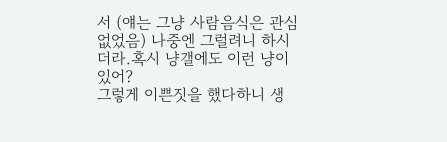서 (얘는 그냥 사람음식은 관심 없었음) 나중엔 그럴려니 하시더라.혹시 냥갤에도 이런 냥이 있어?
그렇게 이쁜짓을 했다하니 생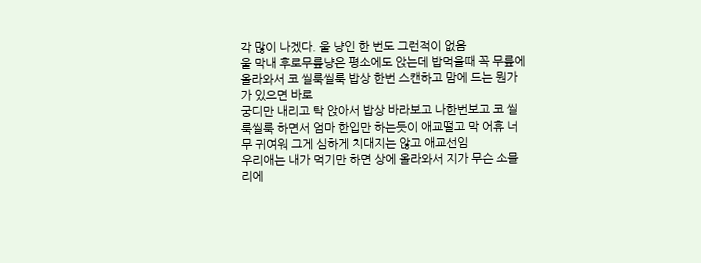각 많이 나겠다. 울 냥인 한 번도 그런적이 없음
울 막내 후로무릎냥은 평소에도 앉는데 밥먹을때 꼭 무릎에 올라와서 코 씰룩씰룩 밥상 한번 스캔하고 맘에 드는 뭔가가 있으면 바로
궁디만 내리고 탁 앉아서 밥상 바라보고 나한번보고 코 씰룩씰룩 하면서 엄마 한입만 하는듯이 애교떨고 막 어휴 너무 귀여워 그게 심하게 치대지는 않고 애교선임
우리애는 내가 먹기만 하면 상에 올라와서 지가 무슨 소믈리에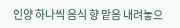인양 하나씩 음식 향 맡음 내려놓으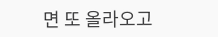면 또 올라오고